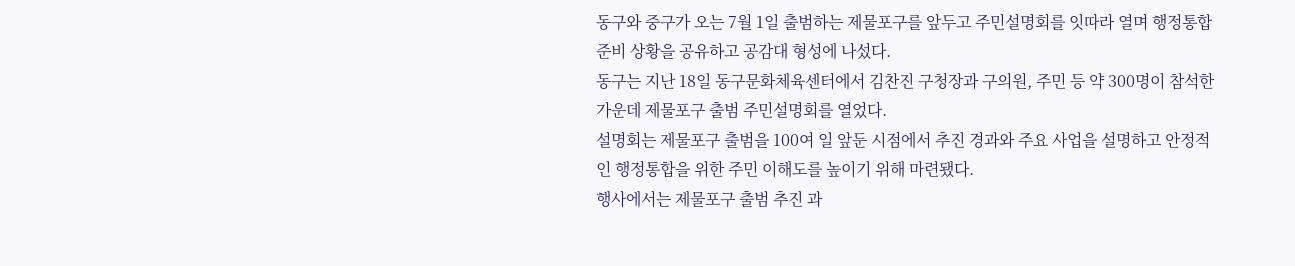동구와 중구가 오는 7월 1일 출범하는 제물포구를 앞두고 주민설명회를 잇따라 열며 행정통합 준비 상황을 공유하고 공감대 형성에 나섰다.
동구는 지난 18일 동구문화체육센터에서 김찬진 구청장과 구의원, 주민 등 약 300명이 참석한 가운데 제물포구 출범 주민설명회를 열었다.
설명회는 제물포구 출범을 100여 일 앞둔 시점에서 추진 경과와 주요 사업을 설명하고 안정적인 행정통합을 위한 주민 이해도를 높이기 위해 마련됐다.
행사에서는 제물포구 출범 추진 과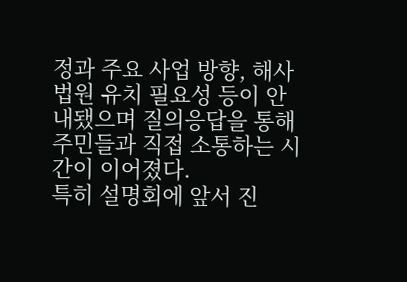정과 주요 사업 방향, 해사법원 유치 필요성 등이 안내됐으며 질의응답을 통해 주민들과 직접 소통하는 시간이 이어졌다.
특히 설명회에 앞서 진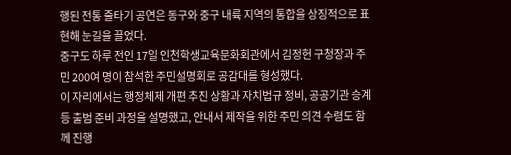행된 전통 줄타기 공연은 동구와 중구 내륙 지역의 통합을 상징적으로 표현해 눈길을 끌었다.
중구도 하루 전인 17일 인천학생교육문화회관에서 김정헌 구청장과 주민 200여 명이 참석한 주민설명회로 공감대를 형성했다.
이 자리에서는 행정체제 개편 추진 상황과 자치법규 정비, 공공기관 승계 등 출범 준비 과정을 설명했고, 안내서 제작을 위한 주민 의견 수렴도 함께 진행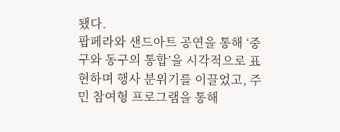됐다.
팝페라와 샌드아트 공연을 통해 ‘중구와 동구의 통합’을 시각적으로 표현하며 행사 분위기를 이끌었고, 주민 참여형 프로그램을 통해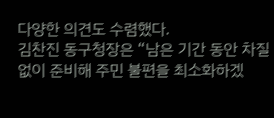다양한 의견도 수렴했다.
김찬진 동구청장은 “남은 기간 동안 차질 없이 준비해 주민 불편을 최소화하겠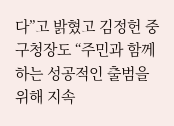다”고 밝혔고 김정헌 중구청장도 “주민과 함께하는 성공적인 출범을 위해 지속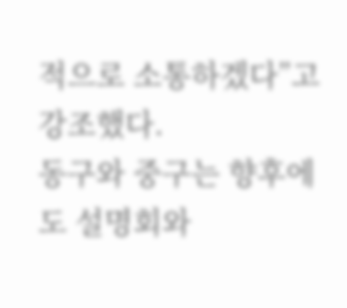적으로 소통하겠다”고 강조했다.
동구와 중구는 향후에도 설명회와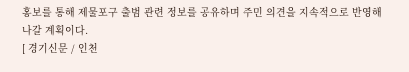홍보를 통해 제물포구 출범 관련 정보를 공유하며 주민 의견을 지속적으로 반영해 나갈 계획이다.
[ 경기신문 / 인천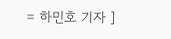= 하민호 기자 ]